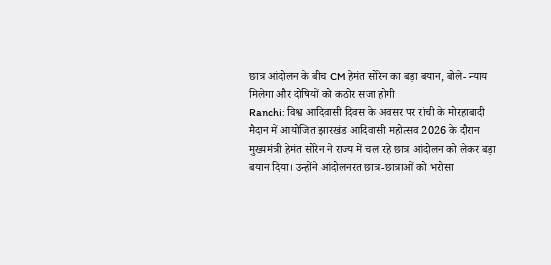छात्र आंदोलन के बीच CM हेमंत सोरेन का बड़ा बयान, बोले- न्याय मिलेगा और दोषियों को कठोर सजा होगी
Ranchi: विश्व आदिवासी दिवस के अवसर पर रांची के मोरहाबादी मैदान में आयोजित झारखंड आदिवासी महोत्सव 2026 के दौरान मुख्यमंत्री हेमंत सोरेन ने राज्य में चल रहे छात्र आंदोलन को लेकर बड़ा बयान दिया। उन्होंने आंदोलनरत छात्र-छात्राओं को भरोसा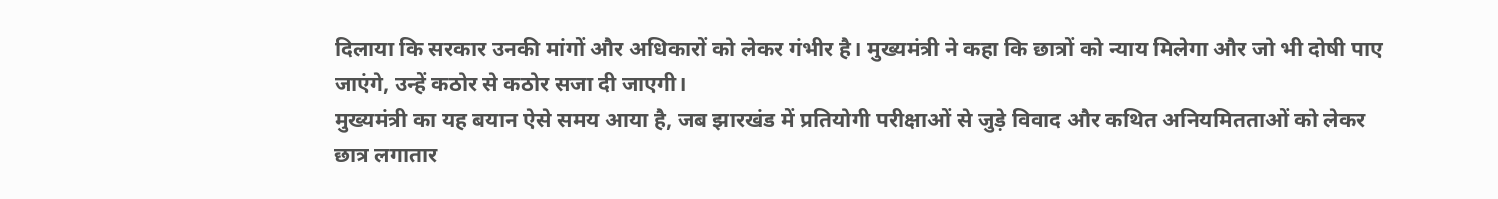दिलाया कि सरकार उनकी मांगों और अधिकारों को लेकर गंभीर है। मुख्यमंत्री ने कहा कि छात्रों को न्याय मिलेगा और जो भी दोषी पाए जाएंगे, उन्हें कठोर से कठोर सजा दी जाएगी।
मुख्यमंत्री का यह बयान ऐसे समय आया है, जब झारखंड में प्रतियोगी परीक्षाओं से जुड़े विवाद और कथित अनियमितताओं को लेकर छात्र लगातार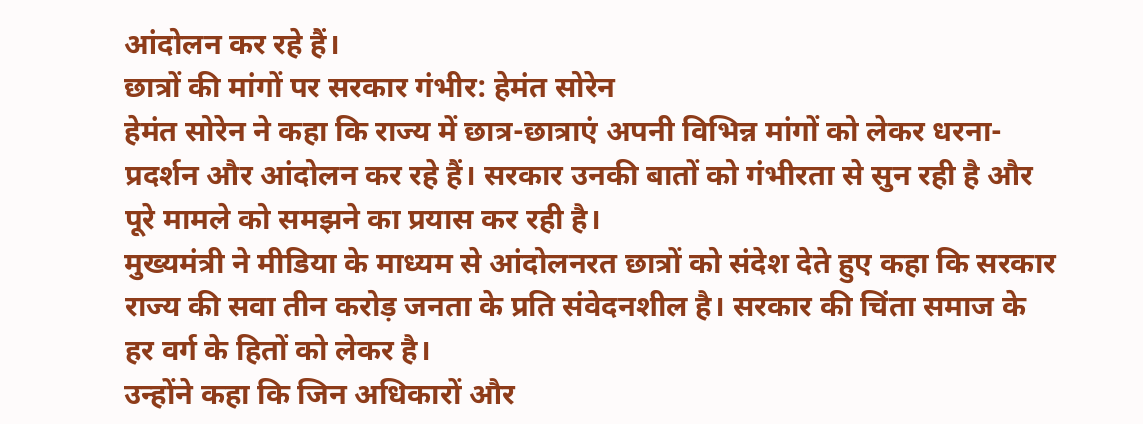आंदोलन कर रहे हैं।
छात्रों की मांगों पर सरकार गंभीर: हेमंत सोरेन
हेमंत सोरेन ने कहा कि राज्य में छात्र-छात्राएं अपनी विभिन्न मांगों को लेकर धरना-प्रदर्शन और आंदोलन कर रहे हैं। सरकार उनकी बातों को गंभीरता से सुन रही है और पूरे मामले को समझने का प्रयास कर रही है।
मुख्यमंत्री ने मीडिया के माध्यम से आंदोलनरत छात्रों को संदेश देते हुए कहा कि सरकार राज्य की सवा तीन करोड़ जनता के प्रति संवेदनशील है। सरकार की चिंता समाज के हर वर्ग के हितों को लेकर है।
उन्होंने कहा कि जिन अधिकारों और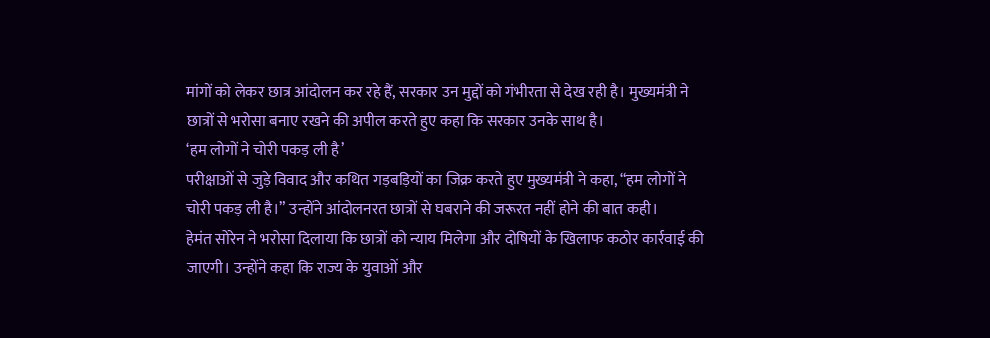मांगों को लेकर छात्र आंदोलन कर रहे हैं, सरकार उन मुद्दों को गंभीरता से देख रही है। मुख्यमंत्री ने छात्रों से भरोसा बनाए रखने की अपील करते हुए कहा कि सरकार उनके साथ है।
‘हम लोगों ने चोरी पकड़ ली है’
परीक्षाओं से जुड़े विवाद और कथित गड़बड़ियों का जिक्र करते हुए मुख्यमंत्री ने कहा, “हम लोगों ने चोरी पकड़ ली है।” उन्होंने आंदोलनरत छात्रों से घबराने की जरूरत नहीं होने की बात कही।
हेमंत सोरेन ने भरोसा दिलाया कि छात्रों को न्याय मिलेगा और दोषियों के खिलाफ कठोर कार्रवाई की जाएगी। उन्होंने कहा कि राज्य के युवाओं और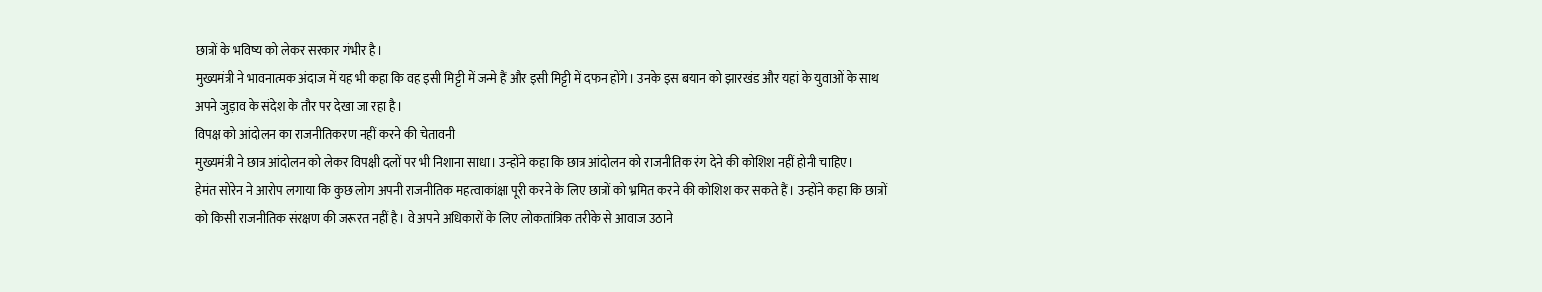छात्रों के भविष्य को लेकर सरकार गंभीर है।
मुख्यमंत्री ने भावनात्मक अंदाज में यह भी कहा कि वह इसी मिट्टी में जन्मे हैं और इसी मिट्टी में दफन होंगे। उनके इस बयान को झारखंड और यहां के युवाओं के साथ अपने जुड़ाव के संदेश के तौर पर देखा जा रहा है।
विपक्ष को आंदोलन का राजनीतिकरण नहीं करने की चेतावनी
मुख्यमंत्री ने छात्र आंदोलन को लेकर विपक्षी दलों पर भी निशाना साधा। उन्होंने कहा कि छात्र आंदोलन को राजनीतिक रंग देने की कोशिश नहीं होनी चाहिए।
हेमंत सोरेन ने आरोप लगाया कि कुछ लोग अपनी राजनीतिक महत्वाकांक्षा पूरी करने के लिए छात्रों को भ्रमित करने की कोशिश कर सकते हैं। उन्होंने कहा कि छात्रों को किसी राजनीतिक संरक्षण की जरूरत नहीं है। वे अपने अधिकारों के लिए लोकतांत्रिक तरीके से आवाज उठाने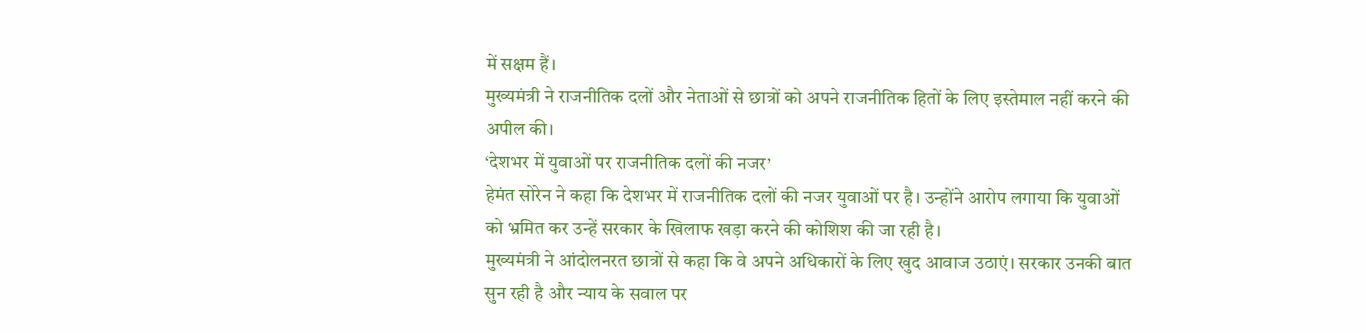में सक्षम हैं।
मुख्यमंत्री ने राजनीतिक दलों और नेताओं से छात्रों को अपने राजनीतिक हितों के लिए इस्तेमाल नहीं करने की अपील की।
‘देशभर में युवाओं पर राजनीतिक दलों की नजर’
हेमंत सोरेन ने कहा कि देशभर में राजनीतिक दलों की नजर युवाओं पर है। उन्होंने आरोप लगाया कि युवाओं को भ्रमित कर उन्हें सरकार के खिलाफ खड़ा करने की कोशिश की जा रही है।
मुख्यमंत्री ने आंदोलनरत छात्रों से कहा कि वे अपने अधिकारों के लिए खुद आवाज उठाएं। सरकार उनकी बात सुन रही है और न्याय के सवाल पर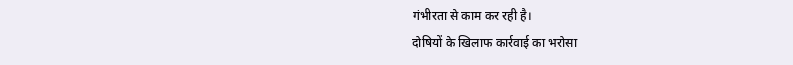गंभीरता से काम कर रही है।
दोषियों के खिलाफ कार्रवाई का भरोसा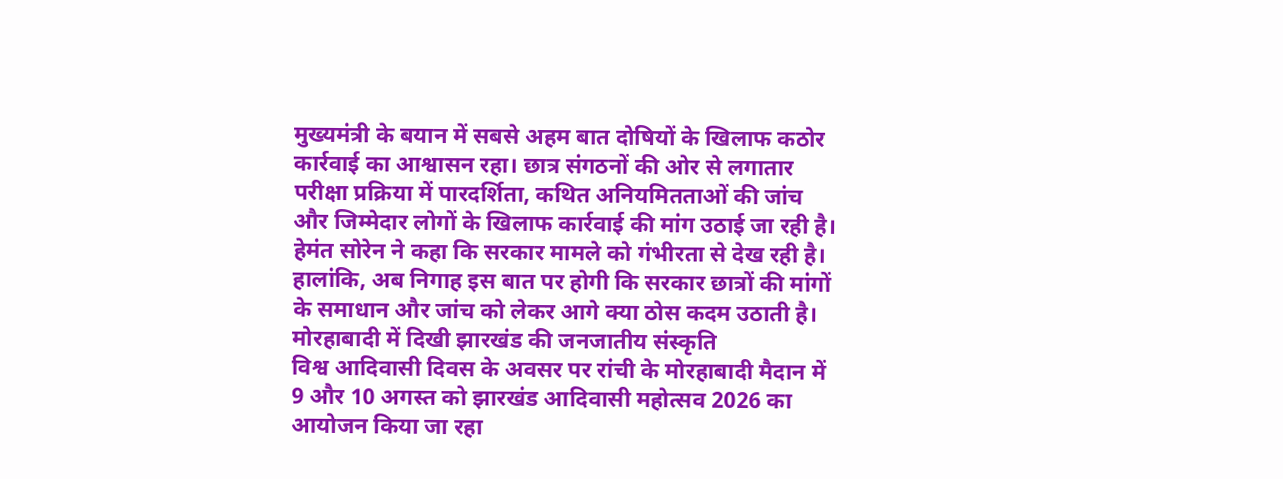मुख्यमंत्री के बयान में सबसे अहम बात दोषियों के खिलाफ कठोर कार्रवाई का आश्वासन रहा। छात्र संगठनों की ओर से लगातार परीक्षा प्रक्रिया में पारदर्शिता, कथित अनियमितताओं की जांच और जिम्मेदार लोगों के खिलाफ कार्रवाई की मांग उठाई जा रही है।
हेमंत सोरेन ने कहा कि सरकार मामले को गंभीरता से देख रही है। हालांकि, अब निगाह इस बात पर होगी कि सरकार छात्रों की मांगों के समाधान और जांच को लेकर आगे क्या ठोस कदम उठाती है।
मोरहाबादी में दिखी झारखंड की जनजातीय संस्कृति
विश्व आदिवासी दिवस के अवसर पर रांची के मोरहाबादी मैदान में 9 और 10 अगस्त को झारखंड आदिवासी महोत्सव 2026 का आयोजन किया जा रहा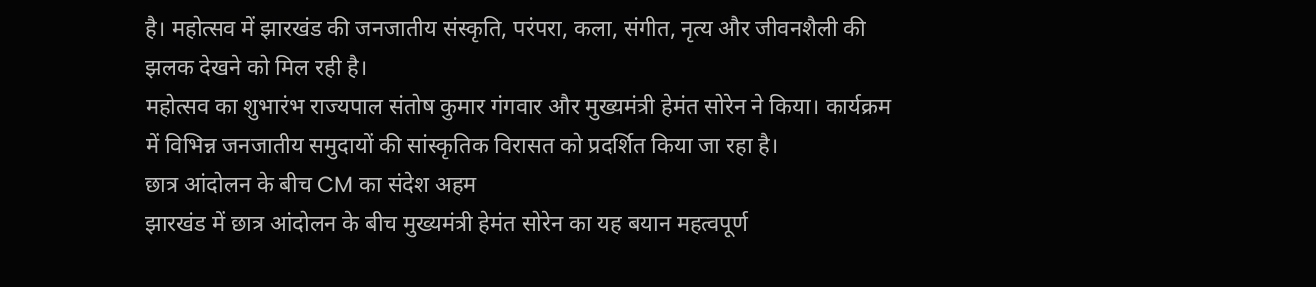है। महोत्सव में झारखंड की जनजातीय संस्कृति, परंपरा, कला, संगीत, नृत्य और जीवनशैली की झलक देखने को मिल रही है।
महोत्सव का शुभारंभ राज्यपाल संतोष कुमार गंगवार और मुख्यमंत्री हेमंत सोरेन ने किया। कार्यक्रम में विभिन्न जनजातीय समुदायों की सांस्कृतिक विरासत को प्रदर्शित किया जा रहा है।
छात्र आंदोलन के बीच CM का संदेश अहम
झारखंड में छात्र आंदोलन के बीच मुख्यमंत्री हेमंत सोरेन का यह बयान महत्वपूर्ण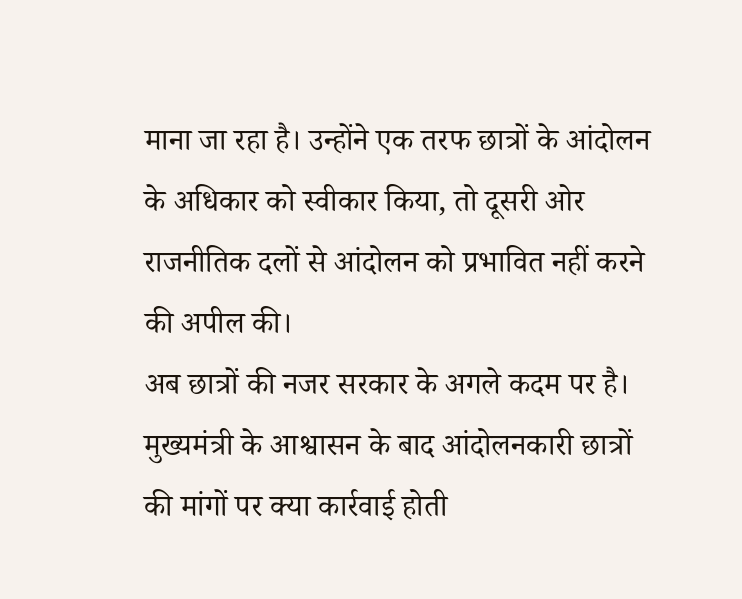माना जा रहा है। उन्होंने एक तरफ छात्रों के आंदोलन के अधिकार को स्वीकार किया, तो दूसरी ओर राजनीतिक दलों से आंदोलन को प्रभावित नहीं करने की अपील की।
अब छात्रों की नजर सरकार के अगले कदम पर है। मुख्यमंत्री के आश्वासन के बाद आंदोलनकारी छात्रों की मांगों पर क्या कार्रवाई होती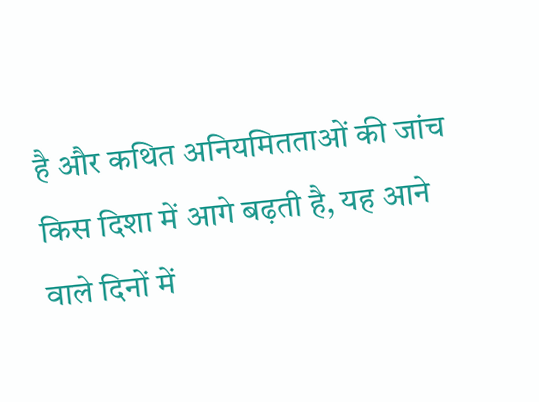है और कथित अनियमितताओं की जांच किस दिशा में आगे बढ़ती है, यह आने वाले दिनों में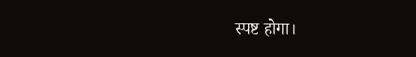स्पष्ट होगा।